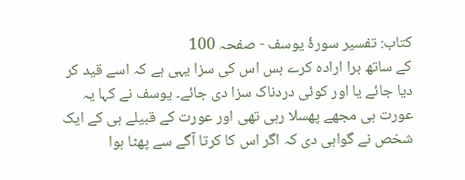کتاب: تفسیر سورۂ یوسف - صفحہ 100
کے ساتھ برا اراده کرے بس اس کی سزا یہی ہے کہ اسے قید کر دیا جائے یا اور کوئی دردناک سزا دی جائے۔ یوسف نے کہا یہ عورت ہی مجھے پھسلا رہی تھی اور عورت کے قبیلے ہی کے ایک شخص نے گواہی دی کہ اگر اس کا کرتا آگے سے پھٹا ہوا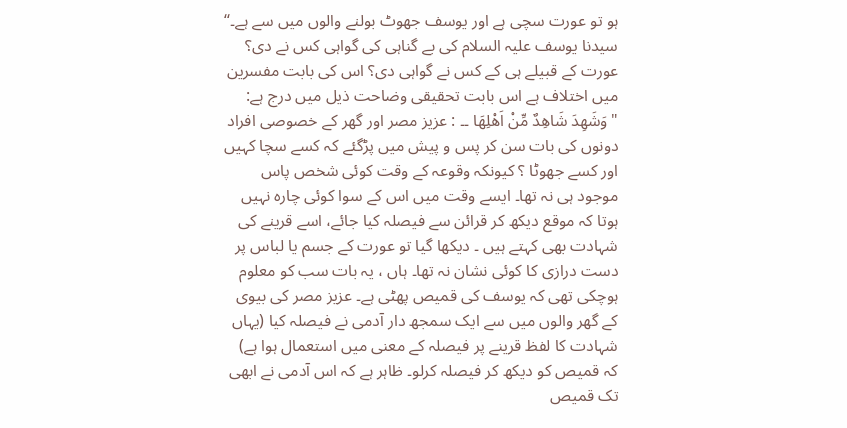ہو تو عورت سچی ہے اور یوسف جھوٹ بولنے والوں میں سے ہے۔‘‘ سیدنا یوسف علیہ السلام کی بے گناہی کی گواہی کس نے دی؟ عورت کے قبیلے ہی کے کس نے گواہی دی؟ اس کی بابت مفسرین میں اختلاف ہے اس بابت تحقیقی وضاحت ذیل میں درج ہے: "وَشَهِدَ شَاهِدٌ مِّنْ اَهْلِهَا ۔۔ : عزیز مصر اور گھر کے خصوصی افراد دونوں کی بات سن کر پس و پیش میں پڑگئے کہ کسے سچا کہیں اور کسے جھوٹا ؟ کیونکہ وقوعہ کے وقت کوئی شخص پاس موجود ہی نہ تھا۔ ایسے وقت میں اس کے سوا کوئی چارہ نہیں ہوتا کہ موقع دیکھ کر قرائن سے فیصلہ کیا جائے، اسے قرینے کی شہادت بھی کہتے ہیں ۔ دیکھا گیا تو عورت کے جسم یا لباس پر دست درازی کا کوئی نشان نہ تھا۔ ہاں ، یہ بات سب کو معلوم ہوچکی تھی کہ یوسف کی قمیص پھٹی ہے۔ عزیز مصر کی بیوی کے گھر والوں میں سے ایک سمجھ دار آدمی نے فیصلہ کیا (یہاں شہادت کا لفظ قرینے پر فیصلہ کے معنی میں استعمال ہوا ہے) کہ قمیص کو دیکھ کر فیصلہ کرلو۔ ظاہر ہے کہ اس آدمی نے ابھی تک قمیص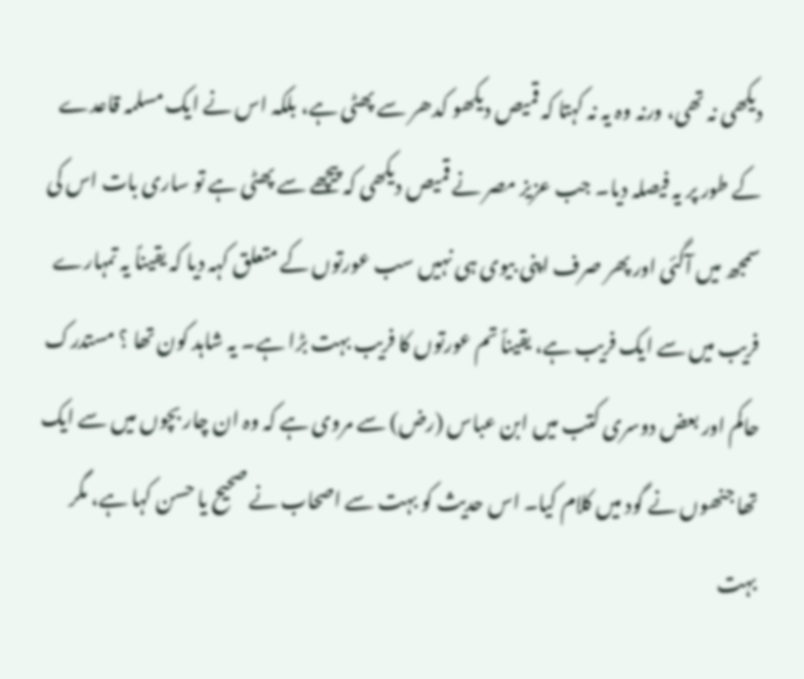دیکھی نہ تھی، ورنہ وہ یہ نہ کہتا کہ قمیص دیکھو کدھر سے پھٹی ہے، بلکہ اس نے ایک مسلمہ قاعدے کے طور پر یہ فیصلہ دیا۔ جب عزیز مصر نے قمیص دیکھی کہ پیچھے سے پھٹی ہے تو ساری بات اس کی سمجھ میں آگئی اور پھر صرف اپنی بیوی ہی نہیں سب عورتوں کے متعلق کہہ دیا کہ یقیناً یہ تمہارے فریب میں سے ایک فریب ہے، یقیناً تم عورتوں کا فریب بہت بڑا ہے۔ یہ شاہد کون تھا ؟ مستدرک حاکم اور بعض دوسری کتب میں ابن عباس (رض) سے مروی ہے کہ وہ ان چار بچوں میں سے ایک تھا جنھوں نے گود میں کلام کیا۔ اس حدیث کو بہت سے اصحاب نے صحیح یا حسن کہا ہے، مگر بہت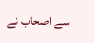سے اصحاب نے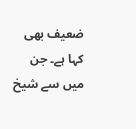ضعیف بھی کہا ہے۔ جن میں سے شیخ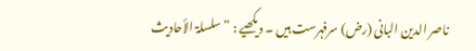ناصر الدین البانی (رض) سرفہرست ہیں ۔ دیکھیے : ” سلسلۃ الأحادیث